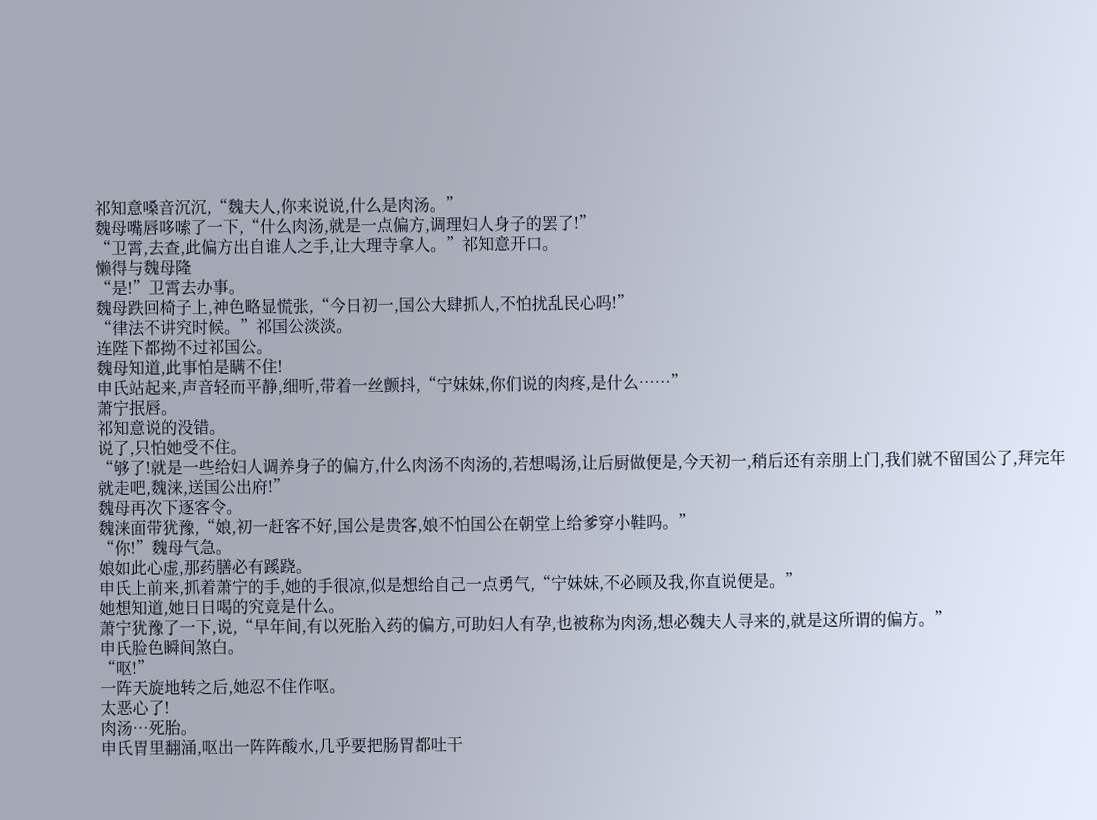祁知意嗓音沉沉,“魏夫人,你来说说,什么是肉汤。”
魏母嘴唇哆嗦了一下,“什么肉汤,就是一点偏方,调理妇人身子的罢了!”
“卫霄,去查,此偏方出自谁人之手,让大理寺拿人。”祁知意开口。
懒得与魏母隆
“是!”卫霄去办事。
魏母跌回椅子上,神色略显慌张,“今日初一,国公大肆抓人,不怕扰乱民心吗!”
“律法不讲究时候。”祁国公淡淡。
连陛下都拗不过祁国公。
魏母知道,此事怕是瞒不住!
申氏站起来,声音轻而平静,细听,带着一丝颤抖,“宁妹妹,你们说的肉疼,是什么……”
萧宁抿唇。
祁知意说的没错。
说了,只怕她受不住。
“够了!就是一些给妇人调养身子的偏方,什么肉汤不肉汤的,若想喝汤,让后厨做便是,今天初一,稍后还有亲朋上门,我们就不留国公了,拜完年就走吧,魏涞,送国公出府!”
魏母再次下逐客令。
魏涞面带犹豫,“娘,初一赶客不好,国公是贵客,娘不怕国公在朝堂上给爹穿小鞋吗。”
“你!”魏母气急。
娘如此心虚,那药膳必有蹊跷。
申氏上前来,抓着萧宁的手,她的手很凉,似是想给自己一点勇气,“宁妹妹,不必顾及我,你直说便是。”
她想知道,她日日喝的究竟是什么。
萧宁犹豫了一下,说,“早年间,有以死胎入药的偏方,可助妇人有孕,也被称为肉汤,想必魏夫人寻来的,就是这所谓的偏方。”
申氏脸色瞬间煞白。
“呕!”
一阵天旋地转之后,她忍不住作呕。
太恶心了!
肉汤…死胎。
申氏胃里翻涌,呕出一阵阵酸水,几乎要把肠胃都吐干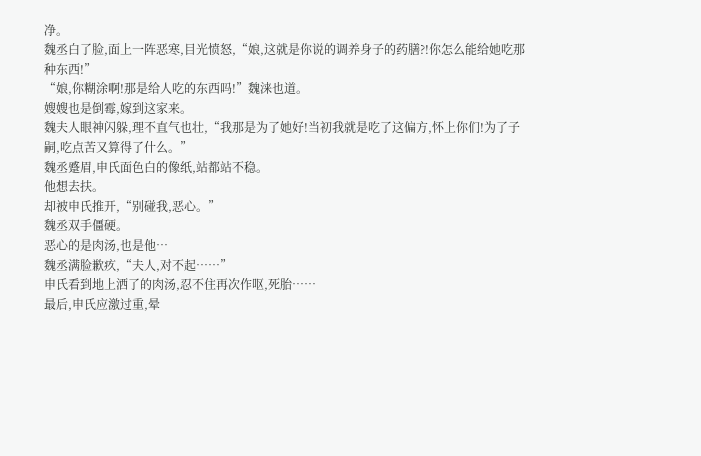净。
魏丞白了脸,面上一阵恶寒,目光愤怒,“娘,这就是你说的调养身子的药膳?!你怎么能给她吃那种东西!”
“娘,你糊涂啊!那是给人吃的东西吗!”魏涞也道。
嫂嫂也是倒霉,嫁到这家来。
魏夫人眼神闪躲,理不直气也壮,“我那是为了她好!当初我就是吃了这偏方,怀上你们!为了子嗣,吃点苦又算得了什么。”
魏丞蹙眉,申氏面色白的像纸,站都站不稳。
他想去扶。
却被申氏推开,“别碰我,恶心。”
魏丞双手僵硬。
恶心的是肉汤,也是他…
魏丞满脸歉疚,“夫人,对不起……”
申氏看到地上洒了的肉汤,忍不住再次作呕,死胎……
最后,申氏应激过重,晕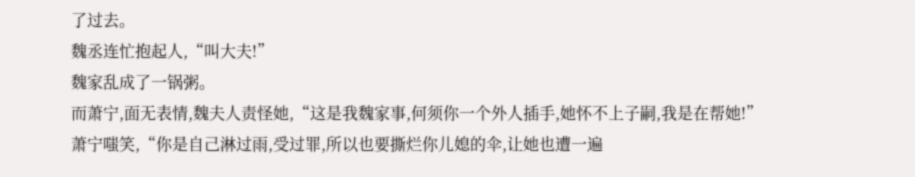了过去。
魏丞连忙抱起人,“叫大夫!”
魏家乱成了一锅粥。
而萧宁,面无表情,魏夫人责怪她,“这是我魏家事,何须你一个外人插手,她怀不上子嗣,我是在帮她!”
萧宁嗤笑,“你是自己淋过雨,受过罪,所以也要撕烂你儿媳的伞,让她也遭一遍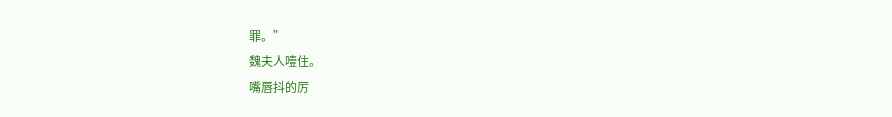罪。”
魏夫人噎住。
嘴唇抖的厉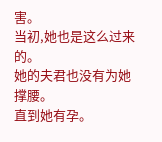害。
当初,她也是这么过来的。
她的夫君也没有为她撑腰。
直到她有孕。